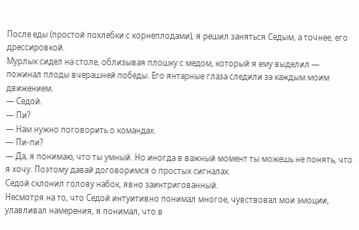После еды (простой похлебки с корнеплодами), я решил заняться Седым, а точнее, его дрессировкой.
Мурлык сидел на столе, облизывая плошку с медом, который я ему выделил — пожинал плоды вчерашней победы. Его янтарные глаза следили за каждым моим движением.
— Седой.
— Пи?
— Нам нужно поговорить о командах.
— Пи-пи?
— Да, я понимаю, что ты умный. Но иногда в важный момент ты можешь не понять, что я хочу. Поэтому давай договоримся о простых сигналах.
Седой склонил голову набок, явно заинтригованный.
Несмотря на то, что Седой интуитивно понимал многое, чувствовал мои эмоции, улавливал намерения, я понимал, что в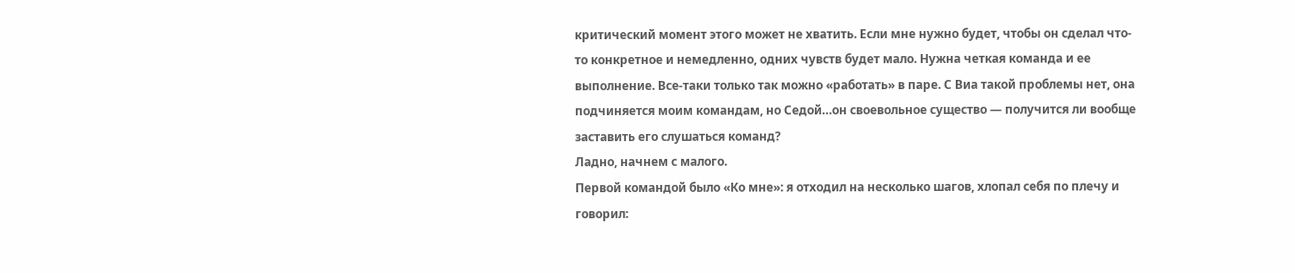критический момент этого может не хватить. Если мне нужно будет, чтобы он сделал что-то конкретное и немедленно, одних чувств будет мало. Нужна четкая команда и ее выполнение. Все-таки только так можно «работать» в паре. С Виа такой проблемы нет, она подчиняется моим командам, но Седой…он своевольное существо — получится ли вообще заставить его слушаться команд?
Ладно, начнем с малого.
Первой командой было «Ко мне»: я отходил на несколько шагов, хлопал себя по плечу и говорил: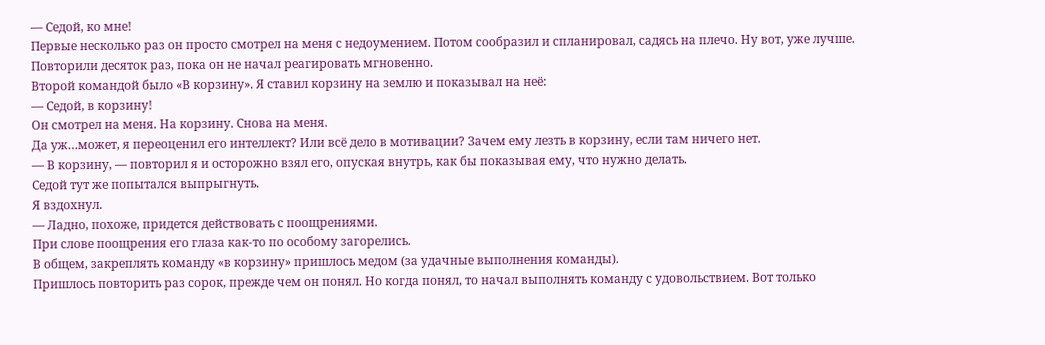— Седой, ко мне!
Первые несколько раз он просто смотрел на меня с недоумением. Потом сообразил и спланировал, садясь на плечо. Ну вот, уже лучше.
Повторили десяток раз, пока он не начал реагировать мгновенно.
Второй командой было «В корзину». Я ставил корзину на землю и показывал на неё:
— Седой, в корзину!
Он смотрел на меня. На корзину. Снова на меня.
Да уж…может, я переоценил его интеллект? Или всё дело в мотивации? Зачем ему лезть в корзину, если там ничего нет.
— В корзину, — повторил я и осторожно взял его, опуская внутрь, как бы показывая ему, что нужно делать.
Седой тут же попытался выпрыгнуть.
Я вздохнул.
— Ладно, похоже, придется действовать с поощрениями.
При слове поощрения его глаза как-то по особому загорелись.
В общем, закреплять команду «в корзину» пришлось медом (за удачные выполнения команды).
Пришлось повторить раз сорок, прежде чем он понял. Но когда понял, то начал выполнять команду с удовольствием. Вот только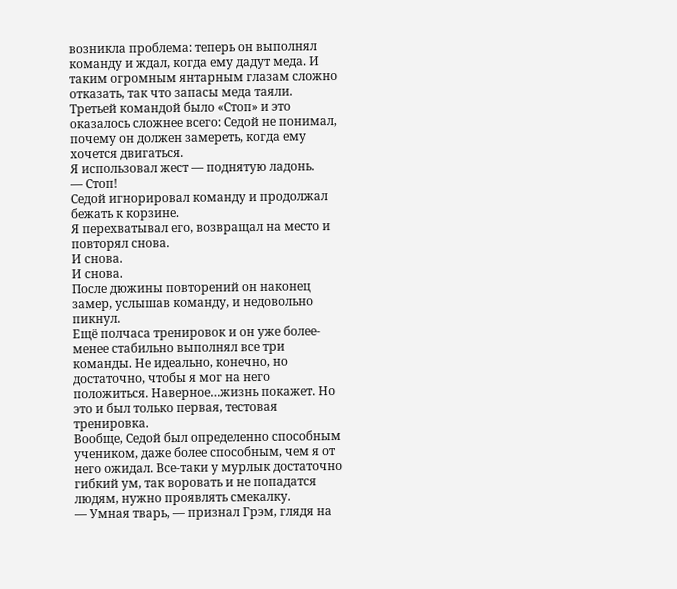возникла проблема: теперь он выполнял команду и ждал, когда ему дадут меда. И таким огромным янтарным глазам сложно отказать, так что запасы меда таяли.
Третьей командой было «Стоп» и это оказалось сложнее всего: Седой не понимал, почему он должен замереть, когда ему хочется двигаться.
Я использовал жест — поднятую ладонь.
— Стоп!
Седой игнорировал команду и продолжал бежать к корзине.
Я перехватывал его, возвращал на место и повторял снова.
И снова.
И снова.
После дюжины повторений он наконец замер, услышав команду, и недовольно пикнул.
Ещё полчаса тренировок и он уже более-менее стабильно выполнял все три команды. Не идеально, конечно, но достаточно, чтобы я мог на него положиться. Наверное…жизнь покажет. Но это и был только первая, тестовая тренировка.
Вообще, Седой был определенно способным учеником, даже более способным, чем я от него ожидал. Все-таки у мурлык достаточно гибкий ум, так воровать и не попадатся людям, нужно проявлять смекалку.
— Умная тварь, — признал Грэм, глядя на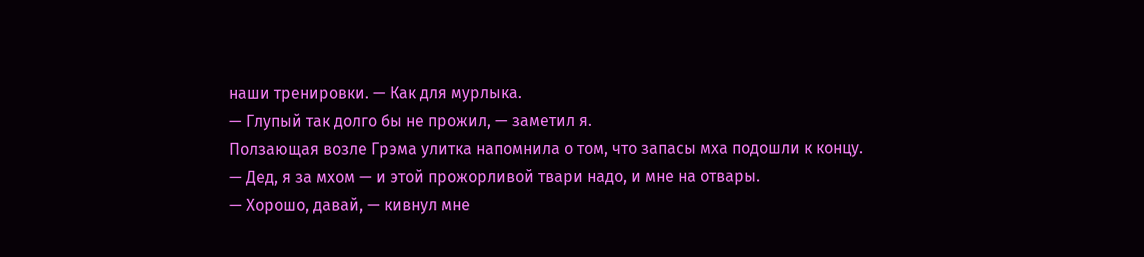наши тренировки. — Как для мурлыка.
— Глупый так долго бы не прожил, — заметил я.
Ползающая возле Грэма улитка напомнила о том, что запасы мха подошли к концу.
— Дед, я за мхом — и этой прожорливой твари надо, и мне на отвары.
— Хорошо, давай, — кивнул мне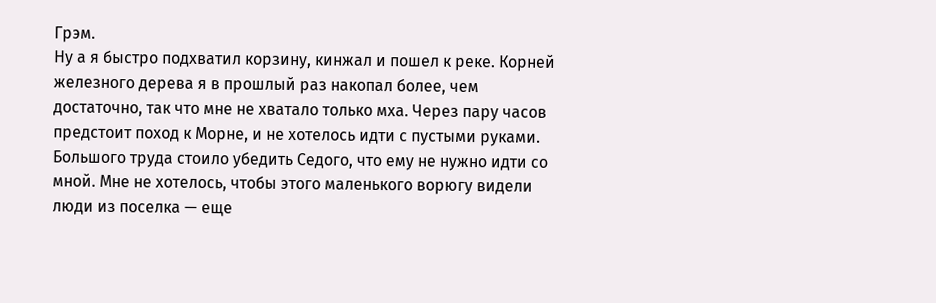Грэм.
Ну а я быстро подхватил корзину, кинжал и пошел к реке. Корней железного дерева я в прошлый раз накопал более, чем достаточно, так что мне не хватало только мха. Через пару часов предстоит поход к Морне, и не хотелось идти с пустыми руками.
Большого труда стоило убедить Седого, что ему не нужно идти со мной. Мне не хотелось, чтобы этого маленького ворюгу видели люди из поселка — еще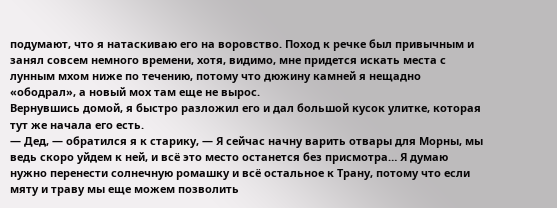подумают, что я натаскиваю его на воровство. Поход к речке был привычным и занял совсем немного времени, хотя, видимо, мне придется искать места с лунным мхом ниже по течению, потому что дюжину камней я нещадно «ободрал», а новый мох там еще не вырос.
Вернувшись домой, я быстро разложил его и дал большой кусок улитке, которая тут же начала его есть.
— Дед, — обратился я к старику, — Я сейчас начну варить отвары для Морны, мы ведь скоро уйдем к ней, и всё это место останется без присмотра… Я думаю нужно перенести солнечную ромашку и всё остальное к Трану, потому что если мяту и траву мы еще можем позволить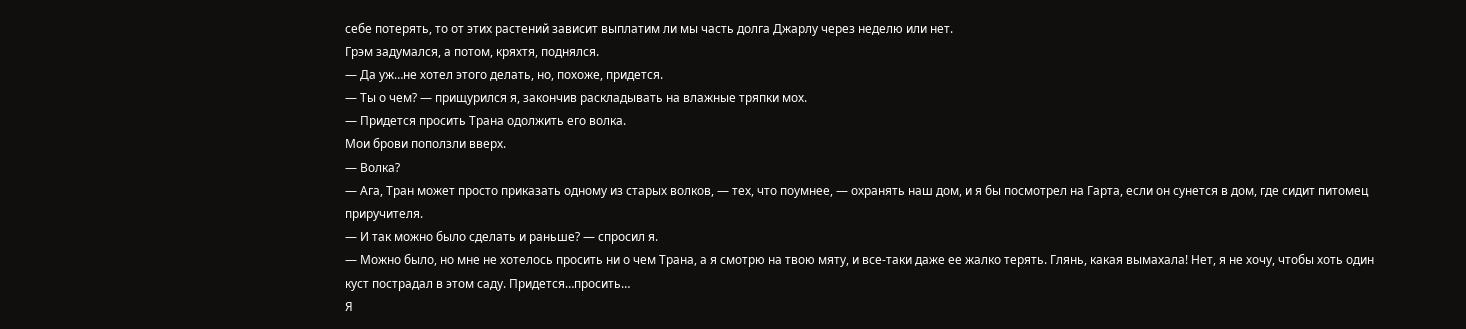себе потерять, то от этих растений зависит выплатим ли мы часть долга Джарлу через неделю или нет.
Грэм задумался, а потом, кряхтя, поднялся.
— Да уж…не хотел этого делать, но, похоже, придется.
— Ты о чем? — прищурился я, закончив раскладывать на влажные тряпки мох.
— Придется просить Трана одолжить его волка.
Мои брови поползли вверх.
— Волка?
— Ага, Тран может просто приказать одному из старых волков, — тех, что поумнее, — охранять наш дом, и я бы посмотрел на Гарта, если он сунется в дом, где сидит питомец приручителя.
— И так можно было сделать и раньше? — спросил я.
— Можно было, но мне не хотелось просить ни о чем Трана, а я смотрю на твою мяту, и все-таки даже ее жалко терять. Глянь, какая вымахала! Нет, я не хочу, чтобы хоть один куст пострадал в этом саду. Придется…просить…
Я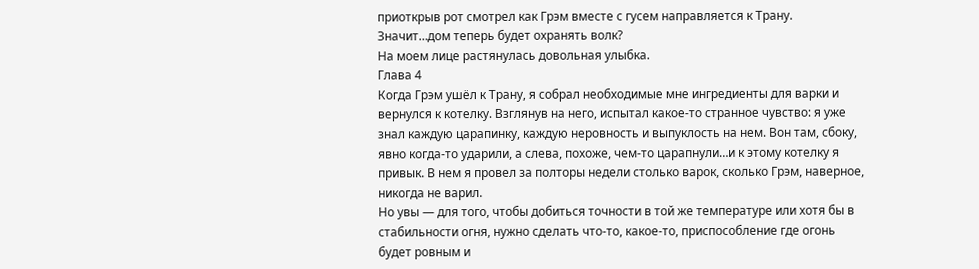приоткрыв рот смотрел как Грэм вместе с гусем направляется к Трану. Значит…дом теперь будет охранять волк?
На моем лице растянулась довольная улыбка.
Глава 4
Когда Грэм ушёл к Трану, я собрал необходимые мне ингредиенты для варки и вернулся к котелку. Взглянув на него, испытал какое-то странное чувство: я уже знал каждую царапинку, каждую неровность и выпуклость на нем. Вон там, сбоку, явно когда-то ударили, а слева, похоже, чем-то царапнули…и к этому котелку я привык. В нем я провел за полторы недели столько варок, сколько Грэм, наверное, никогда не варил.
Но увы — для того, чтобы добиться точности в той же температуре или хотя бы в стабильности огня, нужно сделать что-то, какое-то, приспособление где огонь будет ровным и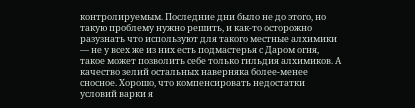контролируемым. Последние дни было не до этого, но такую проблему нужно решить, и как-то осторожно разузнать что используют для такого местные алхимики — не у всех же из них есть подмастерья с Даром огня, такое может позволить себе только гильдия алхимиков. А качество зелий остальных наверняка более-менее сносное. Хорошо, что компенсировать недостатки условий варки я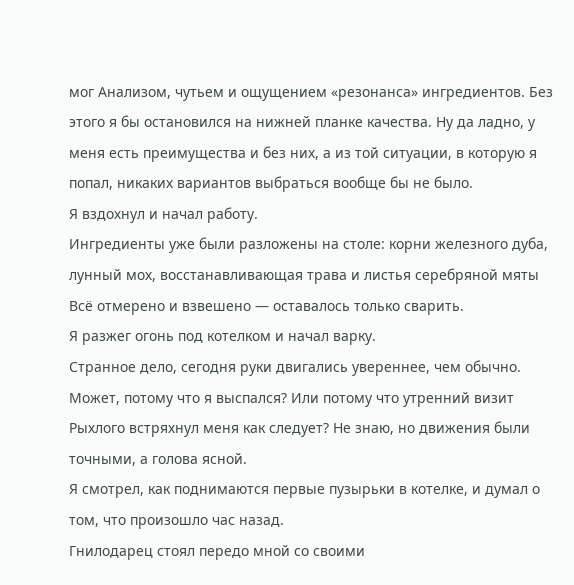мог Анализом, чутьем и ощущением «резонанса» ингредиентов. Без этого я бы остановился на нижней планке качества. Ну да ладно, у меня есть преимущества и без них, а из той ситуации, в которую я попал, никаких вариантов выбраться вообще бы не было.
Я вздохнул и начал работу.
Ингредиенты уже были разложены на столе: корни железного дуба, лунный мох, восстанавливающая трава и листья серебряной мяты Всё отмерено и взвешено — оставалось только сварить.
Я разжег огонь под котелком и начал варку.
Странное дело, сегодня руки двигались увереннее, чем обычно. Может, потому что я выспался? Или потому что утренний визит Рыхлого встряхнул меня как следует? Не знаю, но движения были точными, а голова ясной.
Я смотрел, как поднимаются первые пузырьки в котелке, и думал о том, что произошло час назад.
Гнилодарец стоял передо мной со своими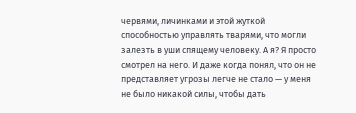червями, личинками и этой жуткой способностью управлять тварями, что могли залезть в уши спящему человеку. А я? Я просто смотрел на него. И даже когда понял, что он не представляет угрозы легче не стало — у меня не было никакой силы, чтобы дать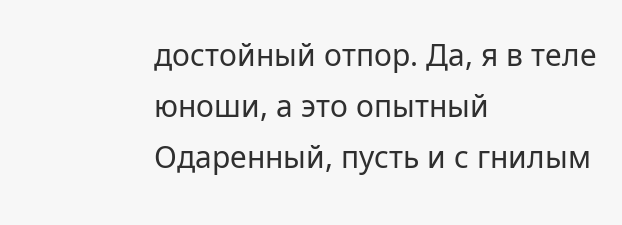достойный отпор. Да, я в теле юноши, а это опытный Одаренный, пусть и с гнилым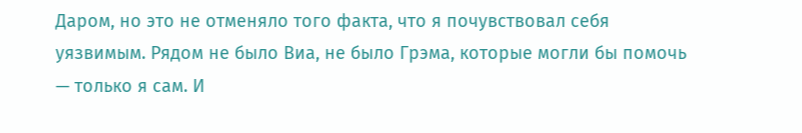Даром, но это не отменяло того факта, что я почувствовал себя уязвимым. Рядом не было Виа, не было Грэма, которые могли бы помочь — только я сам. И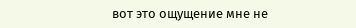вот это ощущение мне не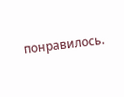понравилось.